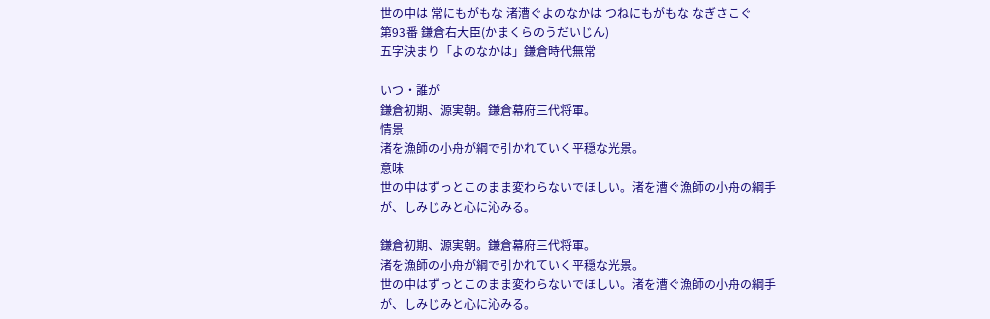世の中は 常にもがもな 渚漕ぐよのなかは つねにもがもな なぎさこぐ
第93番 鎌倉右大臣(かまくらのうだいじん)
五字決まり「よのなかは」鎌倉時代無常

いつ・誰が
鎌倉初期、源実朝。鎌倉幕府三代将軍。
情景
渚を漁師の小舟が綱で引かれていく平穏な光景。
意味
世の中はずっとこのまま変わらないでほしい。渚を漕ぐ漁師の小舟の綱手が、しみじみと心に沁みる。

鎌倉初期、源実朝。鎌倉幕府三代将軍。
渚を漁師の小舟が綱で引かれていく平穏な光景。
世の中はずっとこのまま変わらないでほしい。渚を漕ぐ漁師の小舟の綱手が、しみじみと心に沁みる。